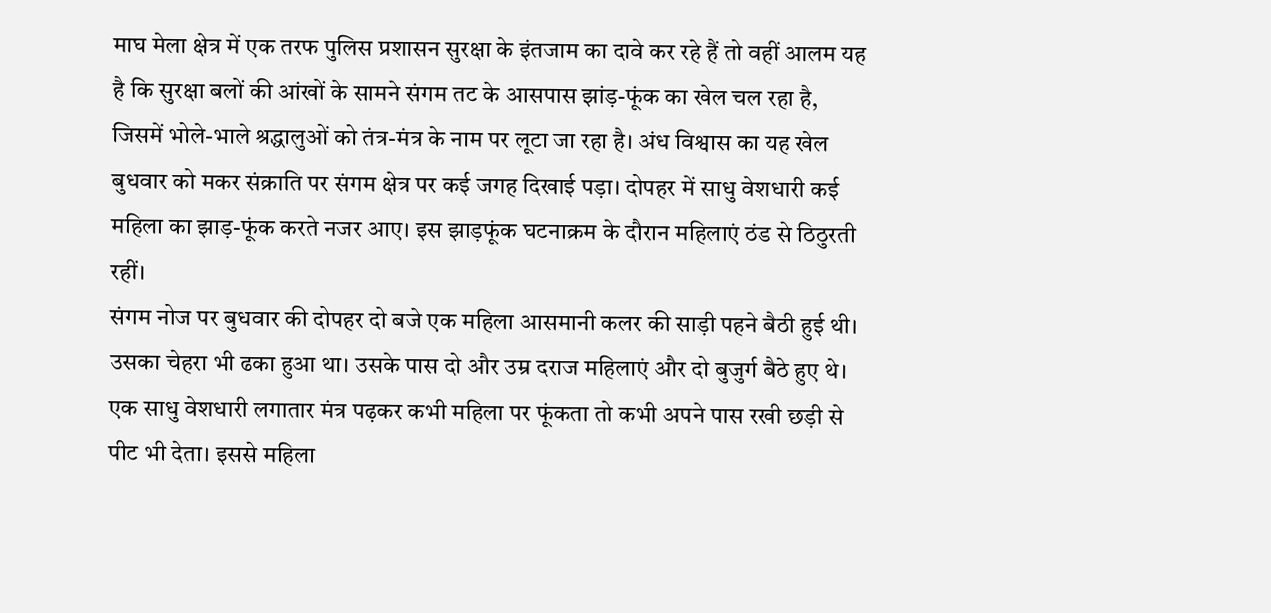माघ मेला क्षेत्र में एक तरफ पुलिस प्रशासन सुरक्षा के इंतजाम का दावे कर रहे हैं तो वहीं आलम यह है कि सुरक्षा बलों की आंखों के सामने संगम तट के आसपास झांड़-फूंक का खेल चल रहा है, जिसमें भोले-भाले श्रद्धालुओं को तंत्र-मंत्र के नाम पर लूटा जा रहा है। अंध विश्वास का यह खेल बुधवार को मकर संक्राति पर संगम क्षेत्र पर कई जगह दिखाई पड़ा। दोपहर में साधु वेशधारी कई महिला का झाड़-फूंक करते नजर आए। इस झाड़फूंक घटनाक्रम के दौरान महिलाएं ठंड से ठिठुरती रहीं।
संगम नोज पर बुधवार की दोपहर दो बजे एक महिला आसमानी कलर की साड़ी पहने बैठी हुई थी। उसका चेहरा भी ढका हुआ था। उसके पास दो और उम्र दराज महिलाएं और दो बुजुर्ग बैठे हुए थे। एक साधु वेशधारी लगातार मंत्र पढ़कर कभी महिला पर फूंकता तो कभी अपने पास रखी छड़ी से पीट भी देता। इससे महिला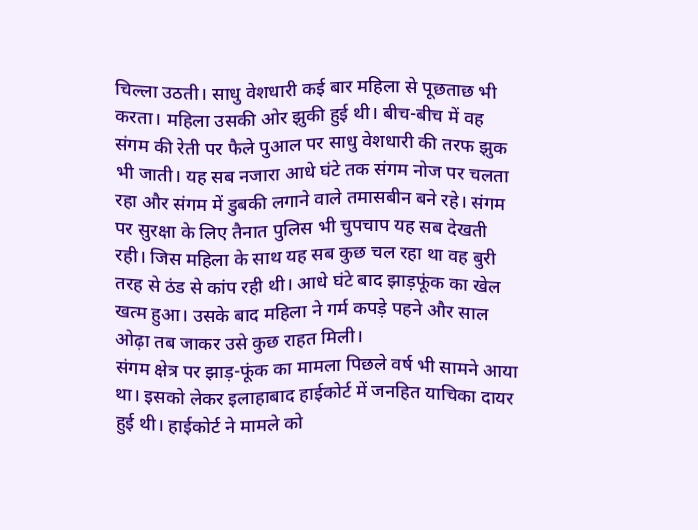चिल्ला उठती। साधु वेशधारी कई बार महिला से पूछताछ भी करता। महिला उसकी ओर झुकी हुई थी। बीच-बीच में वह संगम की रेती पर फैले पुआल पर साधु वेशधारी की तरफ झुक भी जाती। यह सब नजारा आधे घंटे तक संगम नोज पर चलता रहा और संगम में डुबकी लगाने वाले तमासबीन बने रहे। संगम पर सुरक्षा के लिए तैनात पुलिस भी चुपचाप यह सब देखती रही। जिस महिला के साथ यह सब कुछ चल रहा था वह बुरी तरह से ठंड से कांप रही थी। आधे घंटे बाद झाड़फूंक का खेल खत्म हुआ। उसके बाद महिला ने गर्म कपड़े पहने और साल ओढ़ा तब जाकर उसे कुछ राहत मिली।
संगम क्षेत्र पर झाड़-फूंक का मामला पिछले वर्ष भी सामने आया था। इसको लेकर इलाहाबाद हाईकोर्ट में जनहित याचिका दायर हुई थी। हाईकोर्ट ने मामले को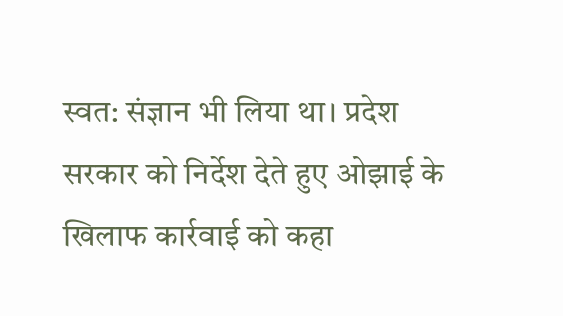स्वत: संज्ञान भी लिया था। प्रदेश सरकार को निर्देश देते हुए ओझाई के खिलाफ कार्रवाई को कहा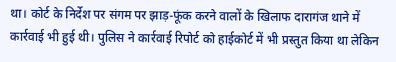था। कोर्ट के निर्देश पर संगम पर झाड़-फूंक करने वालों के खिलाफ दारागंज थाने में कार्रवाई भी हुई थी। पुलिस ने कार्रवाई रिपोर्ट को हाईकोर्ट में भी प्रस्तुत किया था लेकिन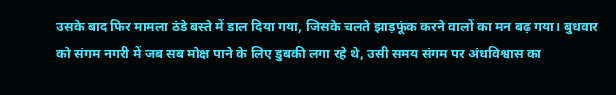उसके बाद फिर मामला ठंडे बस्ते में डाल दिया गया, जिसके चलते झाड़फूंक करने वालों का मन बढ़ गया। बुधवार को संगम नगरी में जब सब मोक्ष पाने के लिए डुबकी लगा रहे थे, उसी समय संगम पर अंधविश्वास का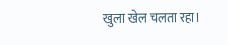खुला खेल चलता रहा।